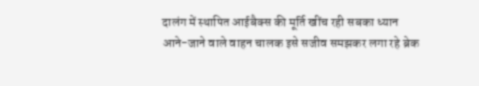दालंग में स्थापित आईबैक्स की मूर्ति खींच रही सबका ध्यान
आने-जाने वाले वाहन चालक इसे सजीव समझकर लगा रहे ब्रेक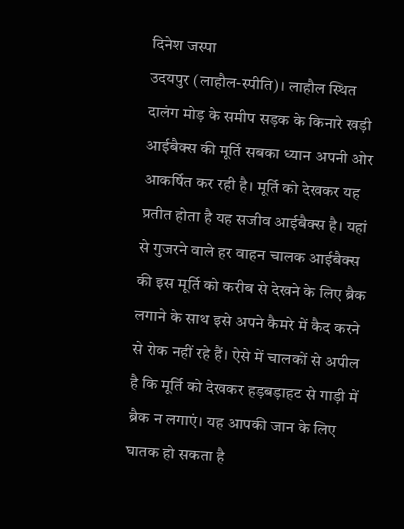दिनेश जस्पा
उदयपुर (लाहौल-स्पीति)। लाहौल स्थित दालंग मोड़ के समीप सड़क के किनारे खड़ी आईबैक्स की मूर्ति सबका ध्यान अपनी ओर आकर्षित कर रही है। मूर्ति को देखकर यह प्रतीत होता है यह सजीव आईबैक्स है। यहां से गुजरने वाले हर वाहन चालक आईबैक्स की इस मूर्ति को करीब से देखने के लिए ब्रैक लगाने के साथ इसे अपने कैमरे में कैद करने से रोक नहीं रहे हैं। ऐसे में चालकों से अपील है कि मूर्ति को देखकर हड़बड़ाहट से गाड़ी में ब्रैक न लगाएं। यह आपकी जान के लिए घातक हो सकता है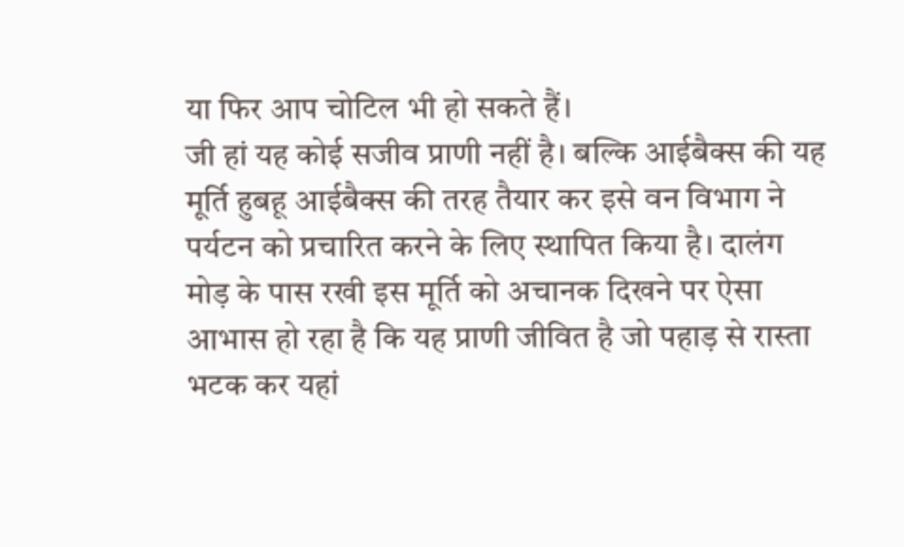या फिर आप चोटिल भी हो सकते हैं।
जी हां यह कोई सजीव प्राणी नहीं है। बल्कि आईबैक्स की यह मूर्ति हुबहू आईबैक्स की तरह तैयार कर इसे वन विभाग ने पर्यटन को प्रचारित करने के लिए स्थापित किया है। दालंग मोड़ के पास रखी इस मूर्ति को अचानक दिखने पर ऐसा आभास हो रहा है कि यह प्राणी जीवित है जो पहाड़ से रास्ता भटक कर यहां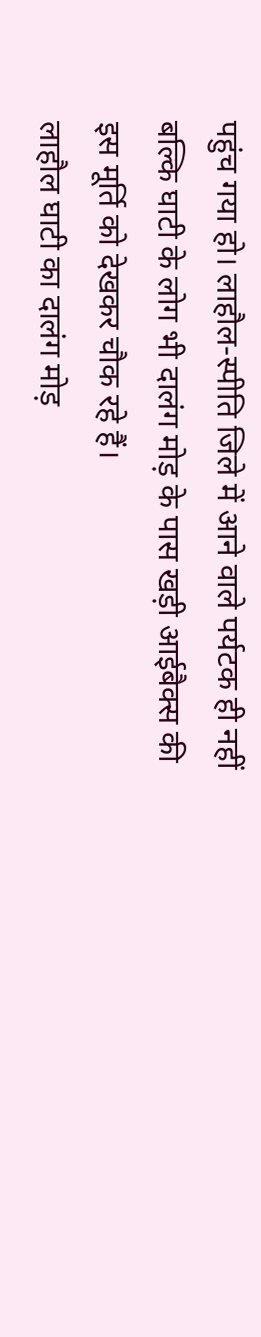पहुंच गया हो। लाहौल-स्पीति जिले में आने वाले पर्यटक ही नहीं बल्कि घाटी के लोग भी दालंग मोड़ के पास खड़ी आईबैक्स की इस मूर्ति को देखकर चौक रहे हैं।
लाहौल घाटी का दालंग मोड़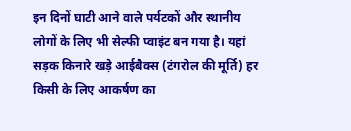इन दिनों घाटी आने वाले पर्यटकों और स्थानीय लोगों के लिए भी सेल्फी प्वाइंट बन गया है। यहां सड़क किनारे खड़े आईबैक्स (टंगरोल की मूर्ति) हर किसी के लिए आकर्षण का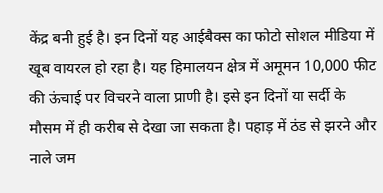केंद्र बनी हुई है। इन दिनों यह आईबैक्स का फोटो सोशल मीडिया में खूब वायरल हो रहा है। यह हिमालयन क्षेत्र में अमूमन 10,000 फीट की ऊंचाई पर विचरने वाला प्राणी है। इसे इन दिनों या सर्दी के मौसम में ही करीब से देखा जा सकता है। पहाड़ में ठंड से झरने और नाले जम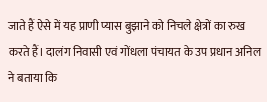जाते हैं ऐसे में यह प्राणी प्यास बुझाने को निचले क्षेत्रों का रुख करते हैं। दालंग निवासी एवं गोंधला पंचायत के उप प्रधान अनिल ने बताया कि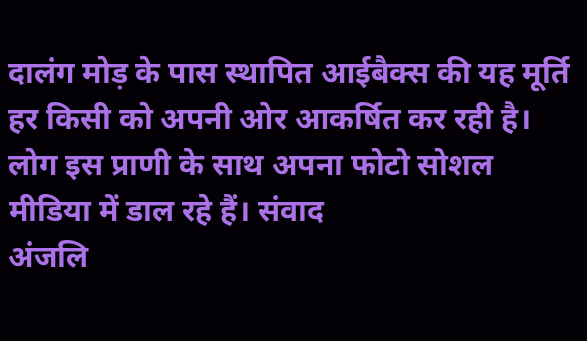दालंग मोड़ के पास स्थापित आईबैक्स की यह मूर्ति हर किसी को अपनी ओर आकर्षित कर रही है। लोग इस प्राणी के साथ अपना फोटो सोशल मीडिया में डाल रहे हैं। संवाद
अंजलि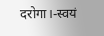दरोगा।-स्वयं